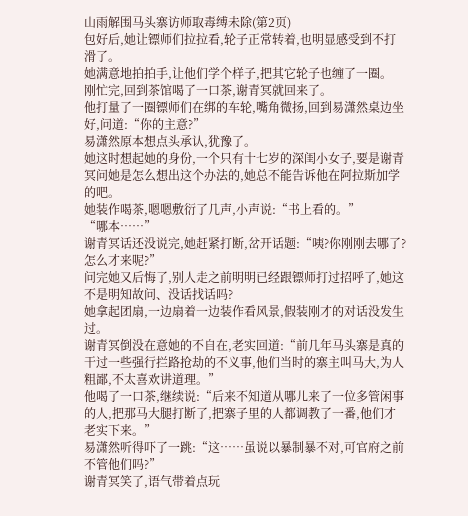山雨解围马头寨访师取毒缚未除(第2页)
包好后,她让镖师们拉拉看,轮子正常转着,也明显感受到不打滑了。
她满意地拍拍手,让他们学个样子,把其它轮子也缠了一圈。
刚忙完,回到茶馆喝了一口茶,谢青冥就回来了。
他打量了一圈镖师们在绑的车轮,嘴角微扬,回到易潇然桌边坐好,问道:“你的主意?”
易潇然原本想点头承认,犹豫了。
她这时想起她的身份,一个只有十七岁的深闺小女子,要是谢青冥问她是怎么想出这个办法的,她总不能告诉他在阿拉斯加学的吧。
她装作喝茶,嗯嗯敷衍了几声,小声说:“书上看的。”
“哪本……”
谢青冥话还没说完,她赶紧打断,岔开话题:“咦?你刚刚去哪了?怎么才来呢?”
问完她又后悔了,别人走之前明明已经跟镖师打过招呼了,她这不是明知故问、没话找话吗?
她拿起团扇,一边扇着一边装作看风景,假装刚才的对话没发生过。
谢青冥倒没在意她的不自在,老实回道:“前几年马头寨是真的干过一些强行拦路抢劫的不义事,他们当时的寨主叫马大,为人粗鄙,不太喜欢讲道理。”
他喝了一口茶,继续说:“后来不知道从哪儿来了一位多管闲事的人,把那马大腿打断了,把寨子里的人都调教了一番,他们才老实下来。”
易潇然听得吓了一跳:“这……虽说以暴制暴不对,可官府之前不管他们吗?”
谢青冥笑了,语气带着点玩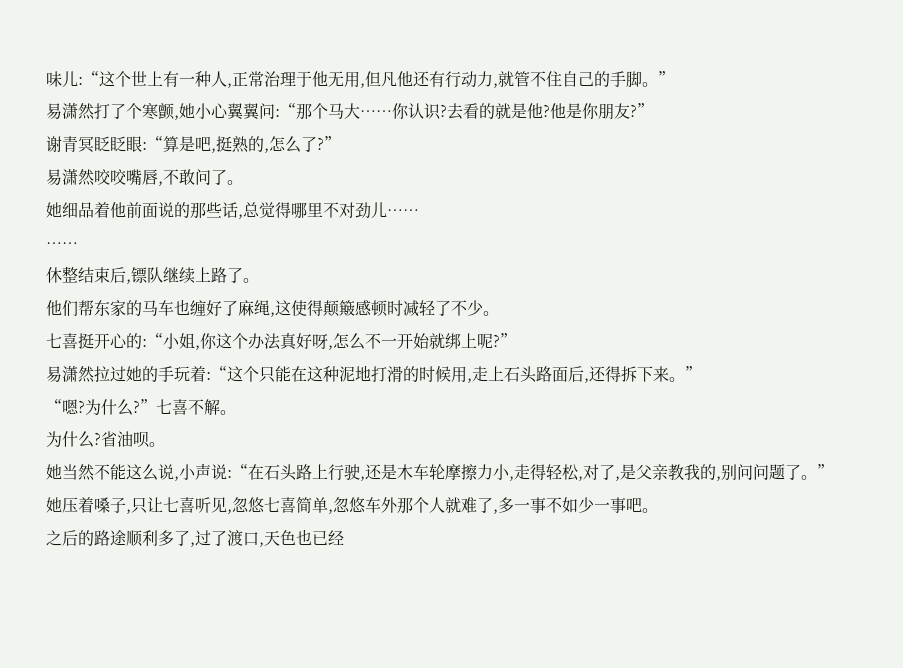味儿:“这个世上有一种人,正常治理于他无用,但凡他还有行动力,就管不住自己的手脚。”
易潇然打了个寒颤,她小心翼翼问:“那个马大……你认识?去看的就是他?他是你朋友?”
谢青冥眨眨眼:“算是吧,挺熟的,怎么了?”
易潇然咬咬嘴唇,不敢问了。
她细品着他前面说的那些话,总觉得哪里不对劲儿……
……
休整结束后,镖队继续上路了。
他们帮东家的马车也缠好了麻绳,这使得颠簸感顿时减轻了不少。
七喜挺开心的:“小姐,你这个办法真好呀,怎么不一开始就绑上呢?”
易潇然拉过她的手玩着:“这个只能在这种泥地打滑的时候用,走上石头路面后,还得拆下来。”
“嗯?为什么?”七喜不解。
为什么?省油呗。
她当然不能这么说,小声说:“在石头路上行驶,还是木车轮摩擦力小,走得轻松,对了,是父亲教我的,别问问题了。”
她压着嗓子,只让七喜听见,忽悠七喜简单,忽悠车外那个人就难了,多一事不如少一事吧。
之后的路途顺利多了,过了渡口,天色也已经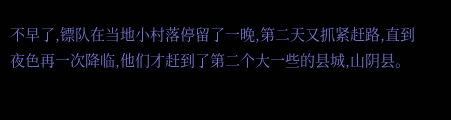不早了,镖队在当地小村落停留了一晚,第二天又抓紧赶路,直到夜色再一次降临,他们才赶到了第二个大一些的县城,山阴县。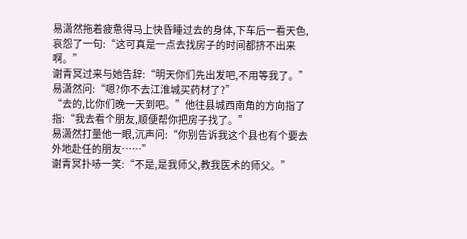易潇然拖着疲惫得马上快昏睡过去的身体,下车后一看天色,哀怨了一句:“这可真是一点去找房子的时间都挤不出来啊。”
谢青冥过来与她告辞:“明天你们先出发吧,不用等我了。”
易潇然问:“嗯?你不去江淮城买药材了?”
“去的,比你们晚一天到吧。”他往县城西南角的方向指了指:“我去看个朋友,顺便帮你把房子找了。”
易潇然打量他一眼,沉声问:“你别告诉我这个县也有个要去外地赴任的朋友……”
谢青冥扑哧一笑:“不是,是我师父,教我医术的师父。”